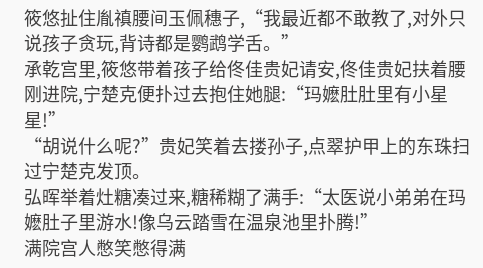筱悠扯住胤禛腰间玉佩穗子,“我最近都不敢教了,对外只说孩子贪玩,背诗都是鹦鹉学舌。”
承乾宫里,筱悠带着孩子给佟佳贵妃请安,佟佳贵妃扶着腰刚进院,宁楚克便扑过去抱住她腿:“玛嬷肚肚里有小星星!”
“胡说什么呢?”贵妃笑着去搂孙子,点翠护甲上的东珠扫过宁楚克发顶。
弘晖举着灶糖凑过来,糖稀糊了满手:“太医说小弟弟在玛嬷肚子里游水!像乌云踏雪在温泉池里扑腾!”
满院宫人憋笑憋得满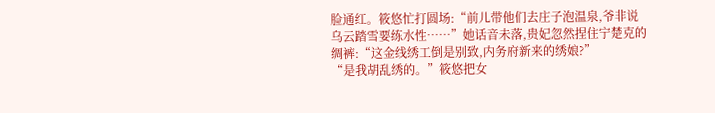脸通红。筱悠忙打圆场:“前儿带他们去庄子泡温泉,爷非说乌云踏雪要练水性……”她话音未落,贵妃忽然捏住宁楚克的绸裤:“这金线绣工倒是别致,内务府新来的绣娘?”
“是我胡乱绣的。”筱悠把女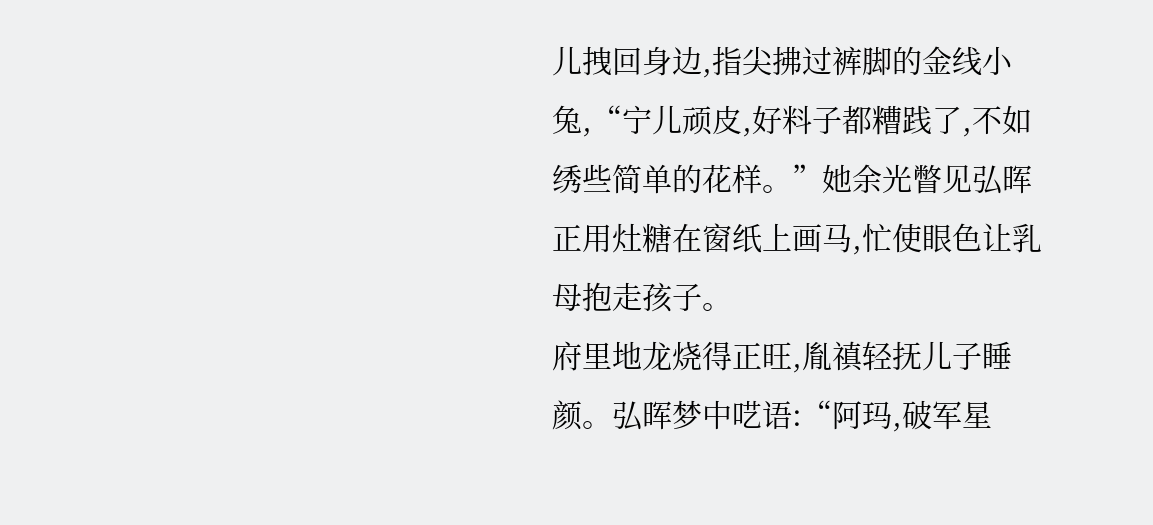儿拽回身边,指尖拂过裤脚的金线小兔,“宁儿顽皮,好料子都糟践了,不如绣些简单的花样。”她余光瞥见弘晖正用灶糖在窗纸上画马,忙使眼色让乳母抱走孩子。
府里地龙烧得正旺,胤禛轻抚儿子睡颜。弘晖梦中呓语:“阿玛,破军星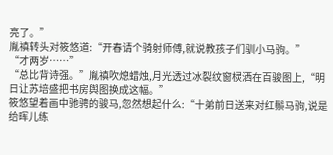亮了。”
胤禛转头对筱悠道:“开春请个骑射师傅,就说教孩子们驯小马驹。”
“才两岁……”
“总比背诗强。”胤禛吹熄蜡烛,月光透过冰裂纹窗棂洒在百骏图上,“明日让苏培盛把书房舆图换成这幅。”
筱悠望着画中驰骋的骏马,忽然想起什么:“十弟前日送来对红鬃马驹,说是给晖儿练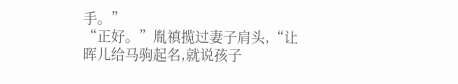手。”
“正好。”胤禛揽过妻子肩头,“让晖儿给马驹起名,就说孩子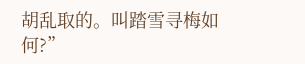胡乱取的。叫踏雪寻梅如何?”